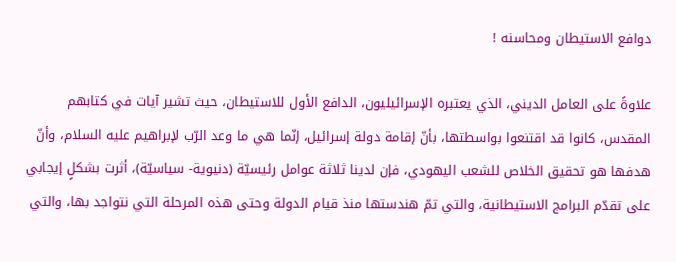دوافع الاستيطان ومحاسنه !

علاوةً على العامل الديني، الذي يعتبره الإسرائيليون، الدافع الأول للاستيطان، حيث تشير آيات في كتابهم المقدس، كانوا قد اقتنعوا بواسطتها، بأنّ إقامة دولة إسرائيل، إنّما هي ما وعد الرّب لإبراهيم عليه السلام، وأنّ هدفها هو تحقيق الخلاص للشعب اليهودي، فإن لدينا ثلاثة عوامل رئيسيّة (دنيوية- سياسيّة)، أثرت بشكلٍ إيجابي على تقدّم البرامج الاستيطانية، والتي تمّ هندستها منذ قيام الدولة وحتى هذه المرحلة التي نتواجد بها، والتي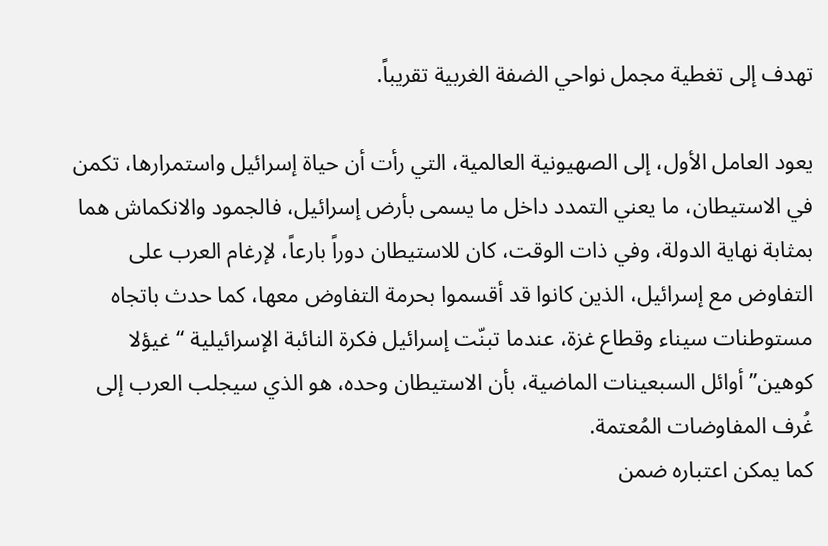تهدف إلى تغطية مجمل نواحي الضفة الغربية تقريباً.

يعود العامل الأول، إلى الصهيونية العالمية، التي رأت أن حياة إسرائيل واستمرارها، تكمن في الاستيطان، ما يعني التمدد داخل ما يسمى بأرض إسرائيل، فالجمود والانكماش هما بمثابة نهاية الدولة، وفي ذات الوقت، كان للاستيطان دوراً بارعاً، لإرغام العرب على التفاوض مع إسرائيل، الذين كانوا قد أقسموا بحرمة التفاوض معها، كما حدث باتجاه مستوطنات سيناء وقطاع غزة، عندما تبنّت إسرائيل فكرة النائبة الإسرائيلية “غيؤلا كوهين” أوائل السبعينات الماضية، بأن الاستيطان وحده، هو الذي سيجلب العرب إلى غُرف المفاوضات المُعتمة.
كما يمكن اعتباره ضمن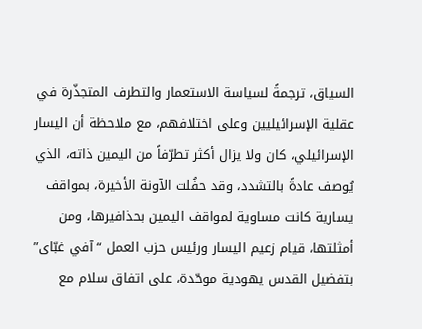السياق، ترجمةً لسياسة الاستعمار والتطرف المتجذّرة في عقلية الإسرائيليين وعلى اختلافهم، مع ملاحظة أن اليسار الإسرائيلي، كان ولا يزال أكثر تطرّفاً من اليمين ذاته، الذي يُوصف عادةً بالتشدد، وقد حفُلت الآونة الأخيرة، بمواقف يسارية كانت مساوية لمواقف اليمين بحذافيرها، ومن أمثلتها، قيام زعيم اليسار ورئيس حزب العمل “آفي غبّاى” بتفضيل القدس يهودية موحّدة، على اتفاق سلام مع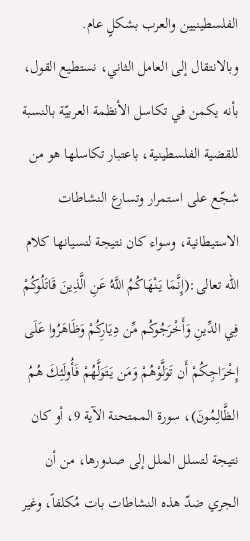الفلسطينيين والعرب بشكلٍ عام.
وبالانتقال إلى العامل الثاني، نستطيع القول، بأنه يكمن في تكاسل الأنظمة العربيّة بالنسبة للقضية الفلسطينية، باعتبار تكاسلها هو من شجّع على استمرار وتسارع النشاطات الاستيطانية، وسواء كان نتيجة لنسيانها كلام الله تعالى:(إِنَّمَا يَنْهَاكُمُ اللَّهُ عَنِ الَّذِينَ قَاتَلُوكُمْ فِي الدِّينِ وَأَخْرَجُوكُم مِّن دِيَارِكُمْ وَظَاهَرُوا عَلَى إِخْرَاجِكُمْ أَن تَوَلَّوْهُمْ وَمَن يَتَوَلَّهُمْ فَأُولَئِكَ هُمُ الظَّالِمُونَ)، سورة الممتحنة الآية 9، أو كان نتيجة لتسلل الملل إلى صدورها، من أن الجري ضدّ هذه النشاطات بات مُكلفاً، وغير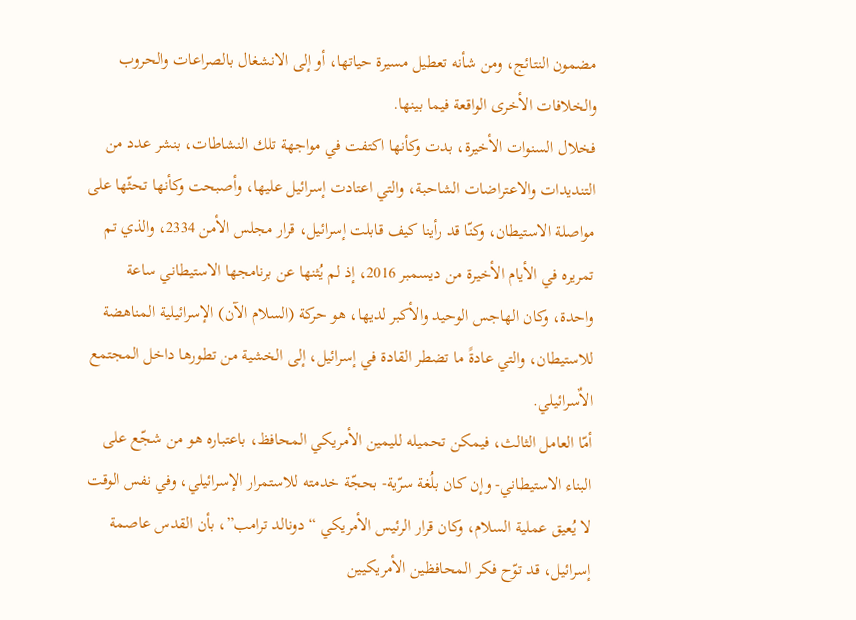مضمون النتائج، ومن شأنه تعطيل مسيرة حياتها، أو إلى الانشغال بالصراعات والحروب والخلافات الأخرى الواقعة فيما بينها.
فخلال السنوات الأخيرة، بدت وكأنها اكتفت في مواجهة تلك النشاطات، بنشر عدد من التنديدات والاعتراضات الشاحبة، والتي اعتادت إسرائيل عليها، وأصبحت وكأنها تحثّها على مواصلة الاستيطان، وكنّا قد رأينا كيف قابلت إسرائيل، قرار مجلس الأمن 2334، والذي تم تمريره في الأيام الأخيرة من ديسمبر 2016، إذ لم يُثنها عن برنامجها الاستيطاني ساعة واحدة، وكان الهاجس الوحيد والأكبر لديها، هو حركة (السلام الآن) الإسرائيلية المناهضة للاستيطان، والتي عادةً ما تضطر القادة في إسرائيل، إلى الخشية من تطورها داخل المجتمع الاٌسرائيلي.
أمّا العامل الثالث، فيمكن تحميله لليمين الأمريكي المحافظ، باعتباره هو من شجّع على البناء الاستيطاني- وإن كان بلُغة سرّية- بحجّة خدمته للاستمرار الإسرائيلي، وفي نفس الوقت لا يُعيق عملية السلام، وكان قرار الرئيس الأمريكي “دونالد ترامب”، بأن القدس عاصمة إسرائيل، قد توّح فكر المحافظين الأمريكيين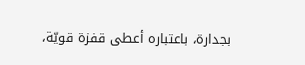بجدارة، باعتباره أعطى قفزة قويّة،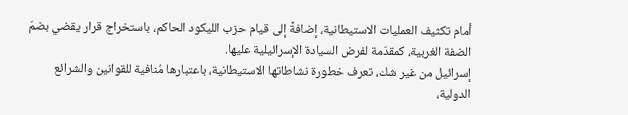أمام تكثيف العمليات الاستيطانية، إضافةً إلى قيام حزب الليكود الحاكم، باستخراج قرار يقضي بضمّ الضفة الغربية، كمقدّمة لفرض السيادة الإسرائيلية عليها.
إسرائيل من غير شك، تعرف خطورة نشاطاتها الاستيطانية، باعتبارها مُنافية للقوانين والشرائع الدولية،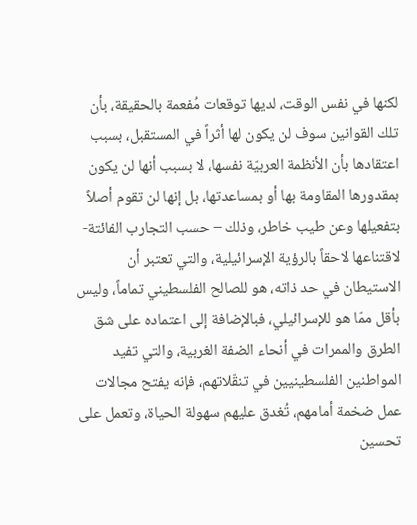لكنها في نفس الوقت، لديها توقعات مُفعمة بالحقيقة، بأن تلك القوانين سوف لن يكون لها أثراً في المستقبل، بسبب اعتقادها بأن الأنظمة العربيّة نفسها، لا بسبب أنها لن يكون بمقدورها المقاومة بها أو بمساعدتها، بل إنها لن تقوم أصلاً بتفعيلها وعن طيب خاطر، وذلك – حسب التجارب الفائتة- لاقتناعها لاحقاً بالرؤية الإسرائيلية، والتي تعتبر أن الاستيطان في حد ذاته، هو للصالح الفلسطيني تماماً، وليس بأقل ممّا هو للإسرائيلي، فبالإضافة إلى اعتماده على شق الطرق والممرات في أنحاء الضفة الغربية، والتي تفيد المواطنين الفلسطينيين في تنقّلاتهم، فإنه يفتح مجالات عمل ضخمة أمامهم، تُغدق عليهم سهولة الحياة، وتعمل على تحسين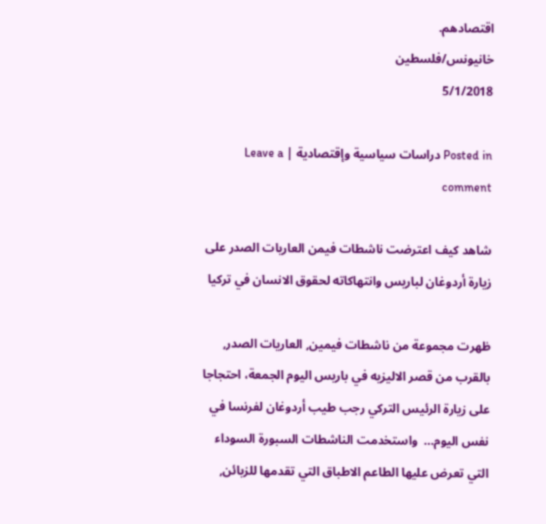اقتصادهم.
خانيونس/فلسطين
5/1/2018

Posted in دراسات سياسية وإقتصادية | Leave a comment

شاهد كيف اعترضت ناشطات فيمن العاريات الصدر على زيارة أردوغان لباريس وانتهاكاته لحقوق الانسان في تركيا

ظهرت مجموعة من ناشطات فيمين, العاريات الصدر, بالقرب من قصر الاليزيه في باريس اليوم الجمعة، احتجاجا على زيارة الرئيس التركي رجب طيب أردوغان لفرنسا في نفس اليوم…  واستخدمت الناشطات السبورة السوداء التي تعرض عليها الطاعم الاطباق التي تقدمها للزبائن,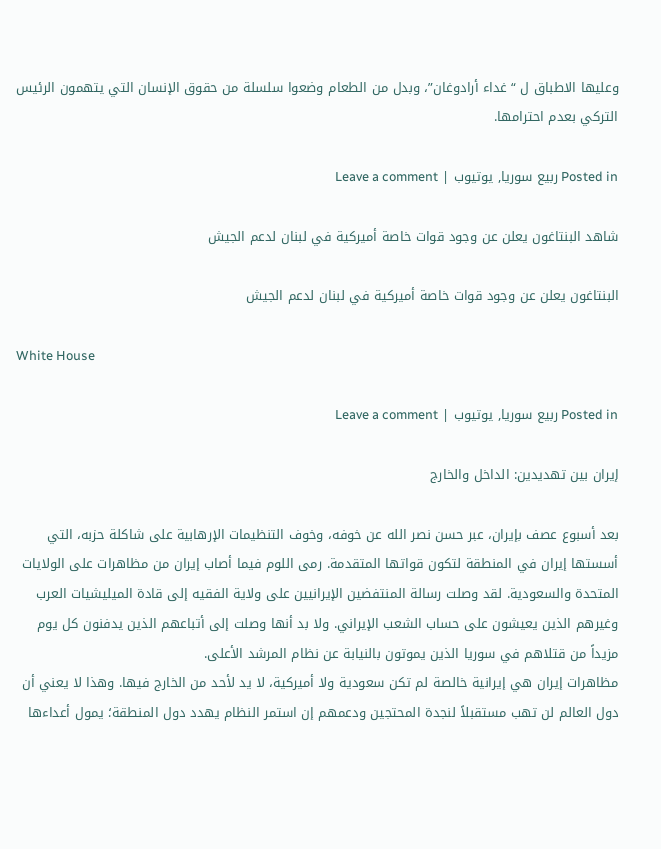وعليها الاطباق ل “غداء أرادوغان”، وبدل من الطعام وضعوا سلسلة من حقوق الإنسان التي يتهمون الرئيس التركي بعدم احترامها.

Posted in ربيع سوريا, يوتيوب | Leave a comment

شاهد البنتاغون يعلن عن وجود قوات خاصة أميركية في لبنان لدعم الجيش

البنتاغون يعلن عن وجود قوات خاصة أميركية في لبنان لدعم الجيش

White House

Posted in ربيع سوريا, يوتيوب | Leave a comment

إيران بين تهديدين: الداخل والخارج

بعد أسبوع عصف بإيران، عبر حسن نصر الله عن خوفه، وخوف التنظيمات الإرهابية على شاكلة حزبه، التي أسستها إيران في المنطقة لتكون قواتها المتقدمة. رمى اللوم فيما أصاب إيران من مظاهرات على الولايات المتحدة والسعودية. لقد وصلت رسالة المنتفضين الإيرانيين على ولاية الفقيه إلى قادة الميليشيات العرب وغيرهم الذين يعيشون على حساب الشعب الإيراني. ولا بد أنها وصلت إلى أتباعهم الذين يدفنون كل يوم مزيداً من قتلاهم في سوريا الذين يموتون بالنيابة عن نظام المرشد الأعلى.
مظاهرات إيران هي إيرانية خالصة لم تكن سعودية ولا أميركية، لا يد لأحد من الخارج فيها. وهذا لا يعني أن دول العالم لن تهب مستقبلاً لنجدة المحتجين ودعمهم إن استمر النظام يهدد دول المنطقة؛ يمول أعداءها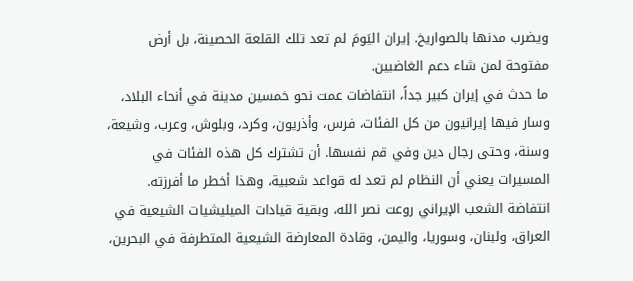ويضرب مدنها بالصواريخ. إيران اليَومَ لم تعد تلك القلعة الحصينة، بل أرض مفتوحة لمن شاء دعم الغاضبين.
ما حدث في إيران كبير جداً، انتفاضات عمت نحو خمسين مدينة في أنحاء البلاد، وسار فيها إيرانيون من كل الفئات، فرس، وأذريون، وكرد، وبلوش، وعرب، وشيعة، وسنة، وحتى رجال دين وفي قم نفسها. أن تشترك كل هذه الفئات في المسيرات يعني أن النظام لم تعد له قواعد شعبية، وهذا أخطر ما أفرزته.
انتفاضة الشعب الإيراني روعت نصر الله، وبقية قيادات الميليشيات الشيعية في العراق، ولبنان، وسوريا، واليمن، وقادة المعارضة الشيعية المتطرفة في البحرين،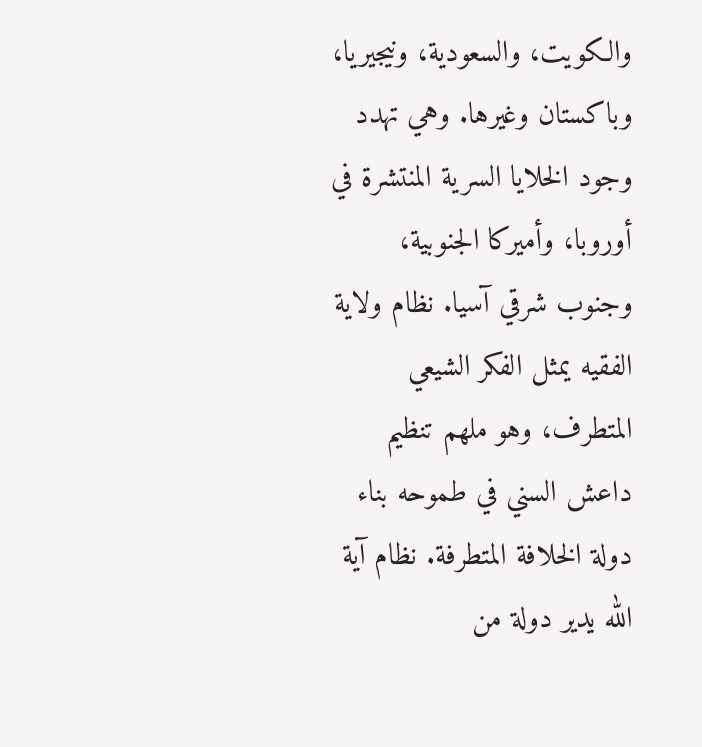والكويت، والسعودية، ونيجيريا، وباكستان وغيرها. وهي تهدد وجود الخلايا السرية المنتشرة في أوروبا، وأميركا الجنوبية، وجنوب شرقي آسيا. نظام ولاية الفقيه يمثل الفكر الشيعي المتطرف، وهو ملهم تنظيم داعش السني في طموحه بناء دولة الخلافة المتطرفة. نظام آية الله يدير دولة من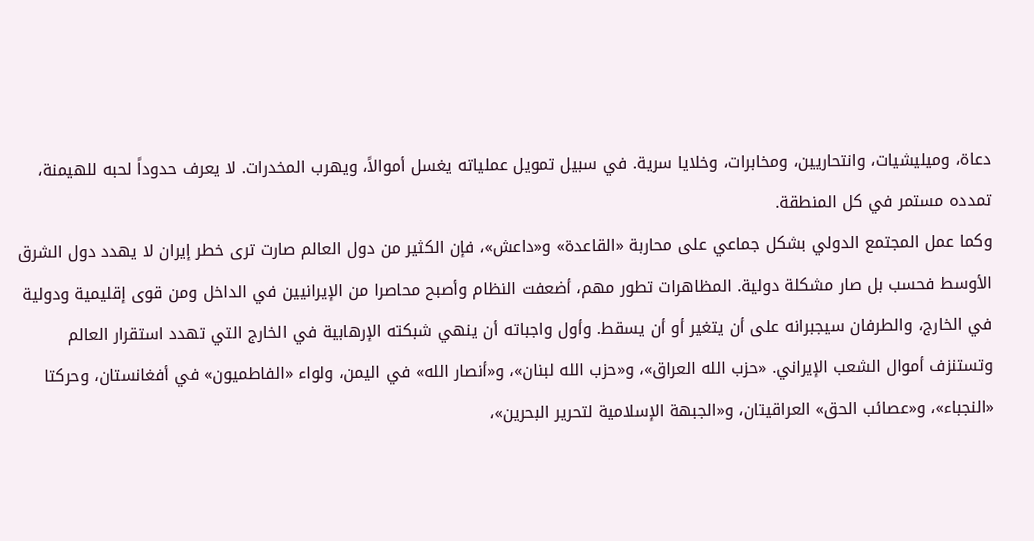دعاة، وميليشيات، وانتحاريين، ومخابرات، وخلايا سرية. في سبيل تمويل عملياته يغسل أموالاً، ويهرب المخدرات. لا يعرف حدوداً لحبه للهيمنة، تمدده مستمر في كل المنطقة.
وكما عمل المجتمع الدولي بشكل جماعي على محاربة «القاعدة» و«داعش»، فإن الكثير من دول العالم صارت ترى خطر إيران لا يهدد دول الشرق الأوسط فحسب بل صار مشكلة دولية. المظاهرات تطور مهم، أضعفت النظام وأصبح محاصرا من الإيرانيين في الداخل ومن قوى إقليمية ودولية في الخارج، والطرفان سيجبرانه على أن يتغير أو أن يسقط. وأول واجباته أن ينهي شبكته الإرهابية في الخارج التي تهدد استقرار العالم وتستنزف أموال الشعب الإيراني. «حزب الله العراق»، و«حزب الله لبنان»، و«أنصار الله» في اليمن، ولواء «الفاطميون» في أفغانستان، وحركتا «النجباء»، و«عصائب الحق» العراقيتان، و«الجبهة الإسلامية لتحرير البحرين»،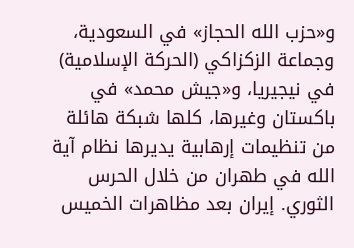و«حزب الله الحجاز» في السعودية، وجماعة الزكزاكي (الحركة الإسلامية) في نيجيريا، و«جيش محمد» في باكستان وغيرها، كلها شبكة هائلة من تنظيمات إرهابية يديرها نظام آية الله في طهران من خلال الحرس الثوري. إيران بعد مظاهرات الخميس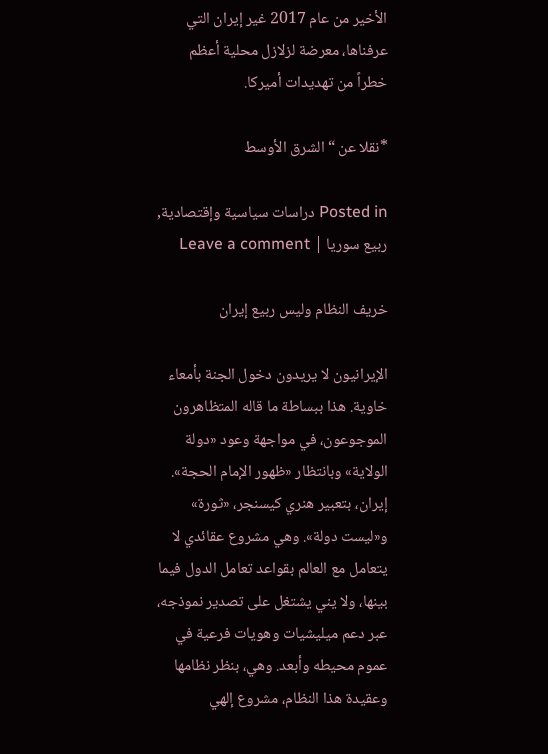الأخير من عام 2017 غير إيران التي عرفناها، معرضة لزلازل محلية أعظم خطراً من تهديدات أميركا.

*نقلا عن “الشرق الأوسط

Posted in دراسات سياسية وإقتصادية, ربيع سوريا | Leave a comment

خريف النظام وليس ربيع إيران

الإيرانيون لا يريدون دخول الجنة بأمعاء خاوية. هذا ببساطة ما قاله المتظاهرون الموجوعون، في مواجهة وعود «دولة الولاية» وبانتظار «ظهور الإمام الحجة».
إيران، بتعبير هنري كيسنجر، «ثورة» و«ليست دولة». وهي مشروع عقائدي لا يتعامل مع العالم بقواعد تعامل الدول فيما بينها، ولا يني يشتغل على تصدير نموذجه، عبر دعم ميليشيات وهويات فرعية في عموم محيطه وأبعد. وهي، بنظر نظامها وعقيدة هذا النظام، مشروع إلهي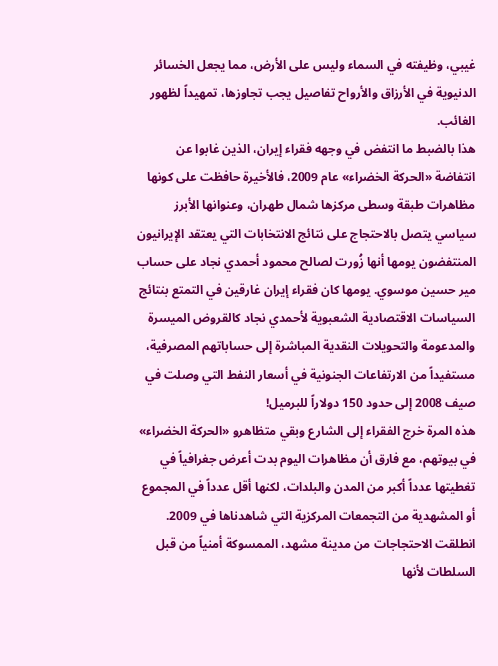غيبي، وظيفته في السماء وليس على الأرض، مما يجعل الخسائر الدنيوية في الأرزاق والأرواح تفاصيل يجب تجاوزها، تمهيداً لظهور الغائب.
هذا بالضبط ما انتفض في وجهه فقراء إيران، الذين غابوا عن انتفاضة «الحركة الخضراء» عام 2009، فالأخيرة حافظت على كونها مظاهرات طبقة وسطى مركزها شمال طهران، وعنوانها الأبرز سياسي يتصل بالاحتجاج على نتائج الانتخابات التي يعتقد الإيرانيون المنتفضون يومها أنها زُورت لصالح محمود أحمدي نجاد على حساب مير حسين موسوي. يومها كان فقراء إيران غارقين في التمتع بنتائج السياسات الاقتصادية الشعبوية لأحمدي نجاد كالقروض الميسرة والمدعومة والتحويلات النقدية المباشرة إلى حساباتهم المصرفية، مستفيداً من الارتفاعات الجنونية في أسعار النفط التي وصلت في صيف 2008 إلى حدود 150 دولاراً للبرميل!
هذه المرة خرج الفقراء إلى الشارع وبقي متظاهرو «الحركة الخضراء» في بيوتهم، مع فارق أن مظاهرات اليوم بدت أعرض جغرافياً في تغطيتها عدداً أكبر من المدن والبلدات، لكنها أقل عدداً في المجموع أو المشهدية من التجمعات المركزية التي شاهدناها في 2009. انطلقت الاحتجاجات من مدينة مشهد، الممسوكة أمنياً من قبل السلطات لأنها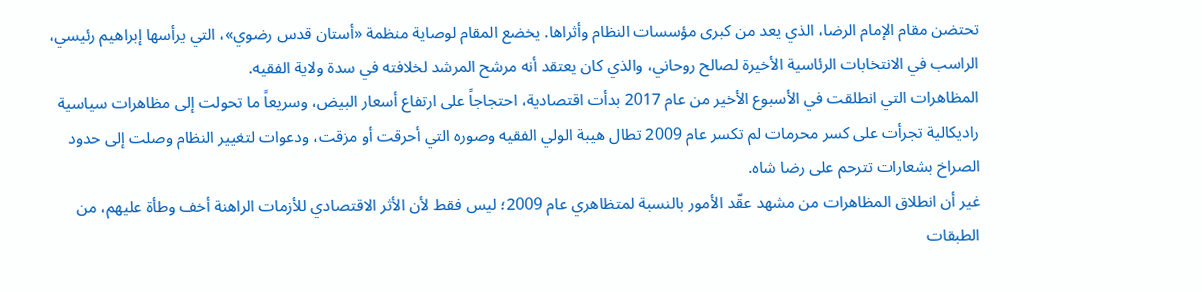تحتضن مقام الإمام الرضا، الذي يعد من كبرى مؤسسات النظام وأثراها. يخضع المقام لوصاية منظمة «أستان قدس رضوي»، التي يرأسها إبراهيم رئيسي، الراسب في الانتخابات الرئاسية الأخيرة لصالح روحاني، والذي كان يعتقد أنه مرشح المرشد لخلافته في سدة ولاية الفقيه.
المظاهرات التي انطلقت في الأسبوع الأخير من عام 2017 بدأت اقتصادية، احتجاجاً على ارتفاع أسعار البيض، وسريعاً ما تحولت إلى مظاهرات سياسية راديكالية تجرأت على كسر محرمات لم تكسر عام 2009 تطال هيبة الولي الفقيه وصوره التي أحرقت أو مزقت، ودعوات لتغيير النظام وصلت إلى حدود الصراخ بشعارات تترحم على رضا شاه.
غير أن انطلاق المظاهرات من مشهد عقّد الأمور بالنسبة لمتظاهري عام 2009؛ ليس فقط لأن الأثر الاقتصادي للأزمات الراهنة أخف وطأة عليهم، من الطبقات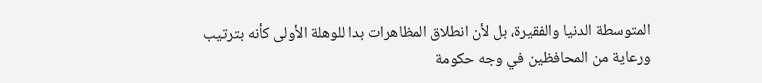المتوسطة الدنيا والفقيرة، بل لأن انطلاق المظاهرات بدا للوهلة الأولى كأنه بترتيب ورعاية من المحافظين في وجه حكومة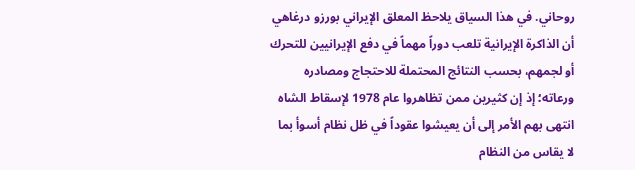روحاني. في هذا السياق يلاحظ المعلق الإيراني بورزو درغاهي أن الذاكرة الإيرانية تلعب دوراً مهماً في دفع الإيرانيين للتحرك أو لجمهم، بحسب النتائج المحتملة للاحتجاج ومصادره ورعاته؛ إذ إن كثيرين ممن تظاهروا عام 1978 لإسقاط الشاه انتهى بهم الأمر إلى أن يعيشوا عقوداً في ظل نظام أسوأ بما لا يقاس من النظام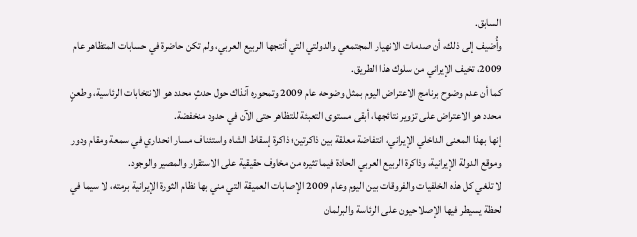السابق.
وأُضيف إلى ذلك، أن صدمات الانهيار المجتمعي والدولتي التي أنتجها الربيع العربي، ولم تكن حاضرة في حسابات المتظاهر عام 2009، تخيف الإيراني من سلوك هذا الطريق.
كما أن عدم وضوح برنامج الاعتراض اليوم بمثل وضوحه عام 2009 وتمحوره آنذاك حول حدثٍ محدد هو الانتخابات الرئاسية، وطعنٍ محدد هو الاعتراض على تزوير نتائجها، أبقى مستوى التعبئة للتظاهر حتى الآن في حدود منخفضة.
إنها بهذا المعنى الداخلي الإيراني، انتفاضة معلقة بين ذاكرتين؛ ذاكرة إسقاط الشاه واستئناف مسار انحداري في سمعة ومقام ودور وموقع الدولة الإيرانية، وذاكرة الربيع العربي الحادة فيما تثيره من مخاوف حقيقية على الاستقرار والمصير والوجود.
لا تلغي كل هذه الخلفيات والفروقات بين اليوم وعام 2009 الإصابات العميقة التي مني بها نظام الثورة الإيرانية برمته، لا سيما في لحظة يسيطر فيها الإصلاحيون على الرئاسة والبرلمان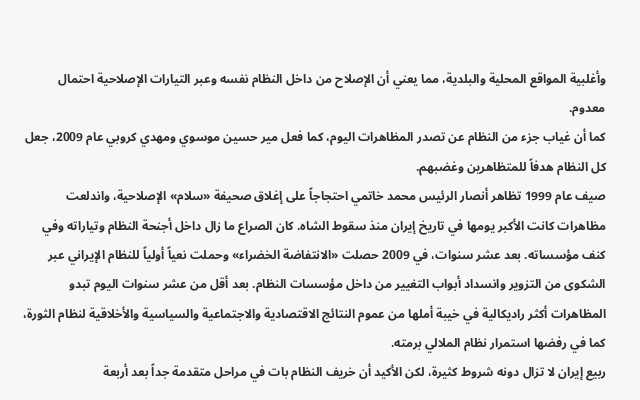وأغلبية المواقع المحلية والبلدية، مما يعني أن الإصلاح من داخل النظام نفسه وعبر التيارات الإصلاحية احتمال معدوم.
كما أن غياب جزء من النظام عن تصدر المظاهرات اليوم، كما فعل مير حسين موسوي ومهدي كروبي عام 2009، جعل كل النظام هدفاً للمتظاهرين وغضبهم.
صيف عام 1999 تظاهر أنصار الرئيس محمد خاتمي احتجاجاً على إغلاق صحيفة «سلام» الإصلاحية، واندلعت مظاهرات كانت الأكبر يومها في تاريخ إيران منذ سقوط الشاه. كان الصراع ما زال داخل أجنحة النظام وتياراته وفي كنف مؤسساته. بعد عشر سنوات، في 2009 حصلت «الانتفاضة الخضراء» وحملت نعياً أولياً للنظام الإيراني عبر الشكوى من التزوير وانسداد أبواب التغيير من داخل مؤسسات النظام. بعد أقل من عشر سنوات اليوم تبدو المظاهرات أكثر راديكالية في خيبة أملها من عموم النتائج الاقتصادية والاجتماعية والسياسية والأخلاقية لنظام الثورة، كما في رفضها استمرار نظام الملالي برمته.
ربيع إيران لا تزال دونه شروط كثيرة، لكن الأكيد أن خريف النظام بات في مراحل متقدمة جداً بعد أربعة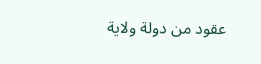عقود من دولة ولاية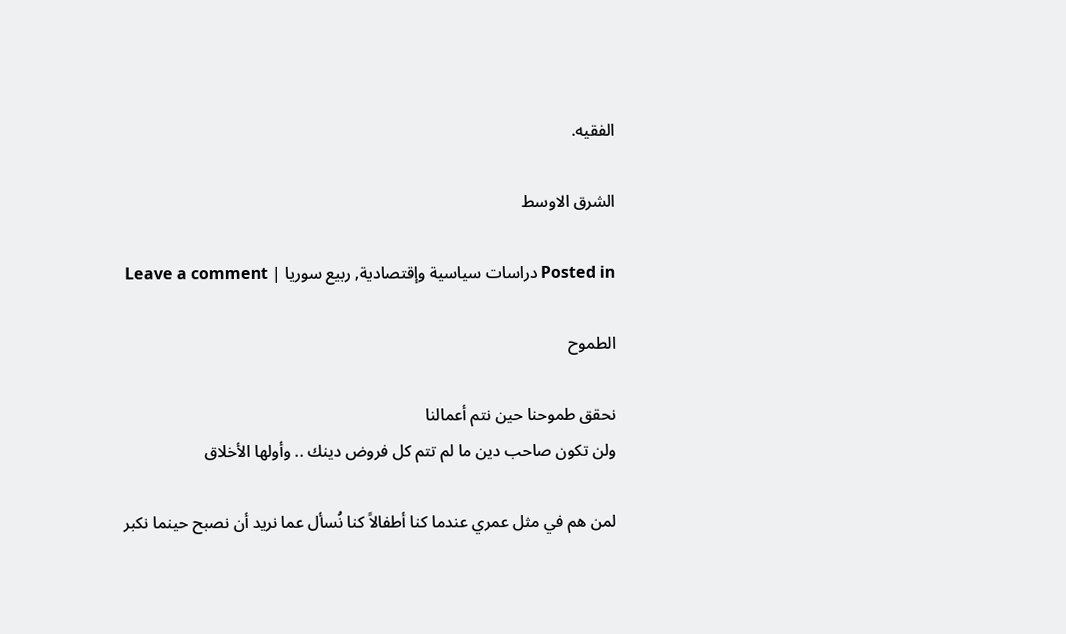الفقيه.

الشرق الاوسط

Posted in دراسات سياسية وإقتصادية, ربيع سوريا | Leave a comment

الطموح

نحقق طموحنا حين نتم أعمالنا
ولن تكون صاحب دين ما لم تتم كل فروض دينك .. وأولها الأخلاق

لمن هم في مثل عمري عندما كنا أطفالاً كنا نُسأل عما نريد أن نصبح حينما نكبر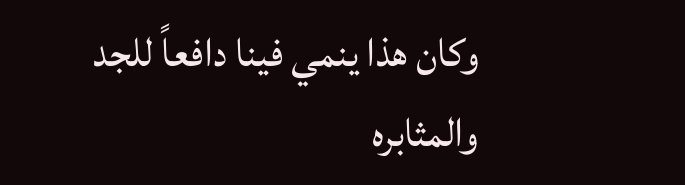وكان هذا ينمي فينا دافعاً للجد والمثابره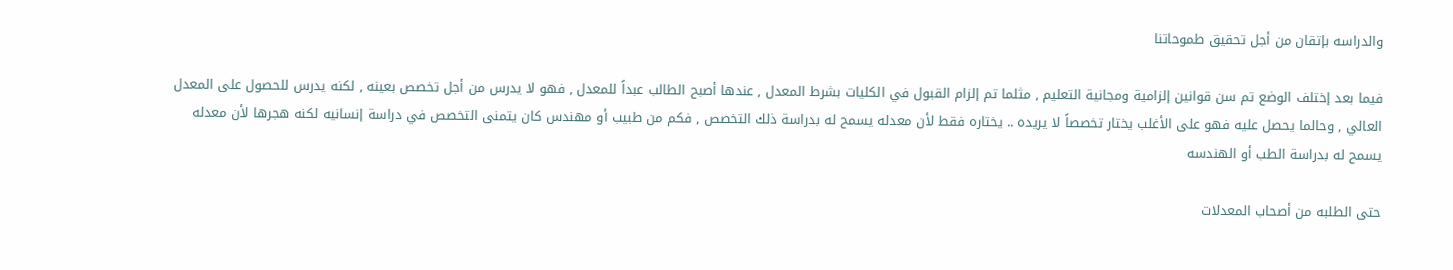والدراسه بإتقان من أجل تحقيق طموحاتنا

فيما بعد إختلف الوضع تم سن قوانين إلزامية ومجانية التعليم , مثلما تم إلزام القبول في الكليات بشرط المعدل , عندها أصبح الطالب عبداً للمعدل , فهو لا يدرس من أجل تخصص بعينه , لكنه يدرس للحصول على المعدل العالي , وحالما يحصل عليه فهو على الأغلب يختار تخصصاً لا يريده .. يختاره فقط لأن معدله يسمح له بدراسة ذلك التخصص , فكم من طبيب أو مهندس كان يتمنى التخصص في دراسة إنسانيه لكنه هجرها لأن معدله يسمح له بدراسة الطب أو الهندسه

حتى الطلبه من أصحاب المعدلات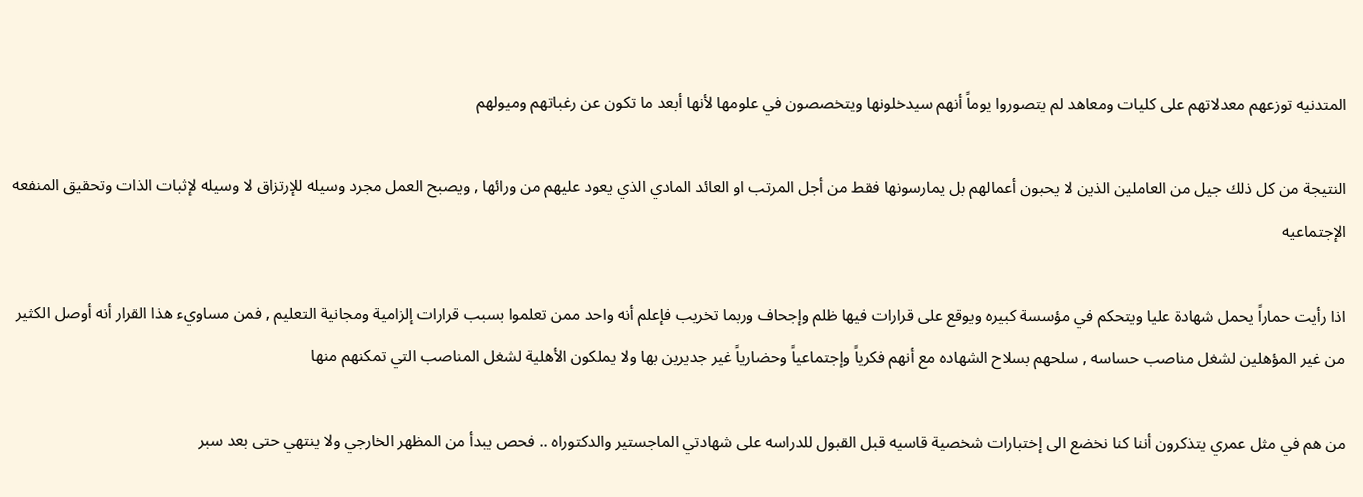المتدنيه توزعهم معدلاتهم على كليات ومعاهد لم يتصوروا يوماً أنهم سيدخلونها ويتخصصون في علومها لأنها أبعد ما تكون عن رغباتهم وميولهم

النتيجة من كل ذلك جيل من العاملين الذين لا يحبون أعمالهم بل يمارسونها فقط من أجل المرتب او العائد المادي الذي يعود عليهم من ورائها , ويصبح العمل مجرد وسيله للإرتزاق لا وسيله لإثبات الذات وتحقيق المنفعه الإجتماعيه

اذا رأيت حماراً يحمل شهادة عليا ويتحكم في مؤسسة كبيره ويوقع على قرارات فيها ظلم وإجحاف وربما تخريب فإعلم أنه واحد ممن تعلموا بسبب قرارات إلزامية ومجانية التعليم , فمن مساويء هذا القرار أنه أوصل الكثير من غير المؤهلين لشغل مناصب حساسه , سلحهم بسلاح الشهاده مع أنهم فكرياً وإجتماعياً وحضارياً غير جديرين بها ولا يملكون الأهلية لشغل المناصب التي تمكنهم منها

من هم في مثل عمري يتذكرون أننا كنا نخضع الى إختبارات شخصية قاسيه قبل القبول للدراسه على شهادتي الماجستير والدكتوراه .. فحص يبدأ من المظهر الخارجي ولا ينتهي حتى بعد سبر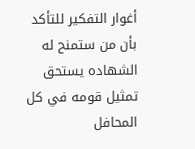أغوار التفكير للتأكد بأن من ستمنح له الشهاده يستحق تمثيل قومه في كل المحافل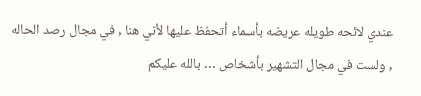عندي لائحه طويله عريضه بأسماء أتحفظ عليها لأني هنا , في مجال رصد الحاله , ولست في مجال التشهير بأشخاص … بالله عليكم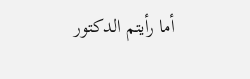أما رأيتم الدكتور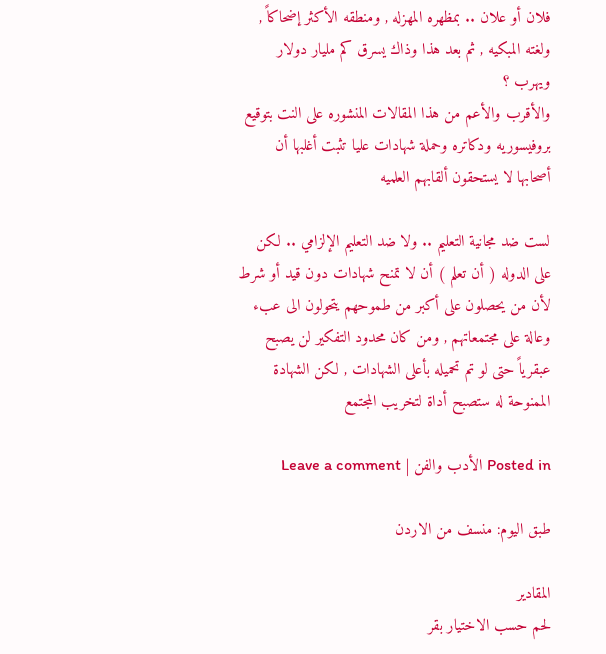فلان أو علان .. بمظهره المهزله , ومنطقه الأكثر إضحاكاً , ولغته المبكيه , ثم بعد هذا وذاك يسرق كم مليار دولار ويهرب ؟
والأقرب والأعم من هذا المقالات المنشوره على النت بتوقيع بروفيسوريه ودكاتره وحملة شهادات عليا تثبت أغلبها أن أصحابها لا يستحقون ألقابهم العلميه

لست ضد مجانية التعليم .. ولا ضد التعليم الإلزامي .. لكن على الدوله ( أن تعلم ) أن لا تمنح شهادات دون قيد أو شرط لأن من يحصلون على أكبر من طموحهم يتحولون الى عبء وعالة على مجتمعاتهم , ومن كان محدود التفكير لن يصبح عبقرياً حتى لو تم تحميله بأعلى الشهادات , لكن الشهادة الممنوحة له ستصبح أداة لتخريب المجتمع

Posted in الأدب والفن | Leave a comment

طبق اليوم: منسف من الاردن

المقادير
لحم حسب الاختيار بقر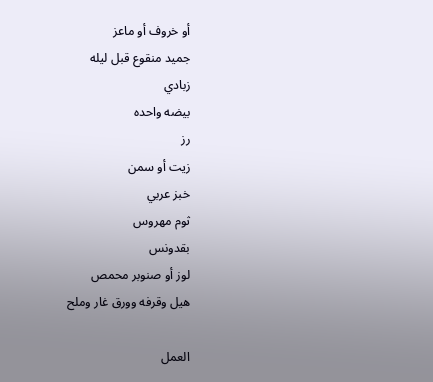أو خروف أو ماعز
جميد منقوع قبل ليله
زبادي
بيضه واحده
رز
زيت أو سمن
خبز عربي
ثوم مهروس
بقدونس
لوز أو صنوبر محمص
هيل وقرفه وورق غار وملح

العمل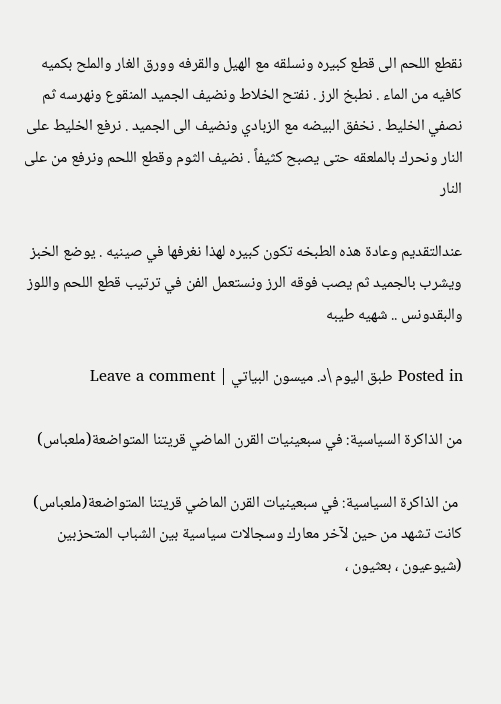نقطع اللحم الى قطع كبيره ونسلقه مع الهيل والقرفه وورق الغار والملح بكميه كافيه من الماء . نطبخ الرز . نفتح الخلاط ونضيف الجميد المنقوع ونهرسه ثم نصفي الخليط . نخفق البيضه مع الزبادي ونضيف الى الجميد . نرفع الخليط على النار ونحرك بالملعقه حتى يصبح كثيفاً . نضيف الثوم وقطع اللحم ونرفع من على النار

عندالتقديم وعادة هذه الطبخه تكون كبيره لهذا نغرفها في صينيه . يوضع الخبز ويشرب بالجميد ثم يصب فوقه الرز ونستعمل الفن في ترتيب قطع اللحم واللوز والبقدونس .. شهيه طيبه

Posted in طبق اليوم \د. ميسون البياتي | Leave a comment

من الذاكرة السياسية: في سبعينيات القرن الماضي قريتنا المتواضعة(ملعباس)

 من الذاكرة السياسية: في سبعينيات القرن الماضي قريتنا المتواضعة(ملعباس) كانت تشهد من حين لآخر معارك وسجالات سياسية بين الشباب المتحزبين (شيوعيون ، بعثيون ،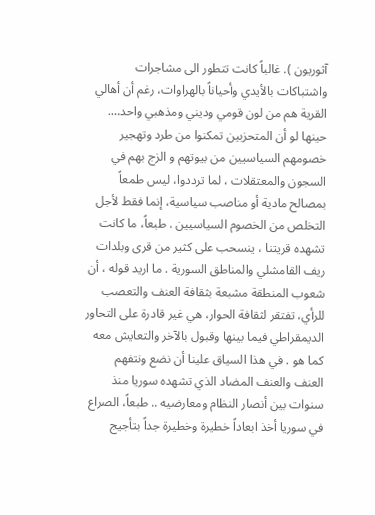آثوريون ). غالباً كانت تتطور الى مشاجرات واشتباكات بالأيدي وأحياناً بالهراوات، رغم أن أهالي القرية هم من لون قومي وديني ومذهبي واحد…. حينها لو أن المتحزبين تمكنوا من طرد وتهجير خصومهم السياسيين من بيوتهم و الزج بهم في السجون والمعتقلات ، لما ترددوا، ليس طمعاً بمصالح مادية أو مناصب سياسية، إنما فقط لأجل التخلص من الخصوم السياسيين . طبعاً، ما كانت تشهده قريتنا ، ينسحب على كثير من قرى وبلدات ريف القامشلي والمناطق السورية . ما اريد قوله ، أن شعوب المنطقة مشبعة بثقافة العنف والتعصب للرأي، تفتقر لثقافة الحوار، هي غير قادرة على التحاور الديمقراطي فيما بينها وقبول بالآخر والتعايش معه كما هو . في هذا السياق علينا أن نضع ونتفهم العنف والعنف المضاد الذي تشهده سوريا منذ سنوات بين أنصار النظام ومعارضيه .. طبعاً، الصراع في سوريا أخذ ابعاداً خطيرة وخطيرة جداً بتأجيج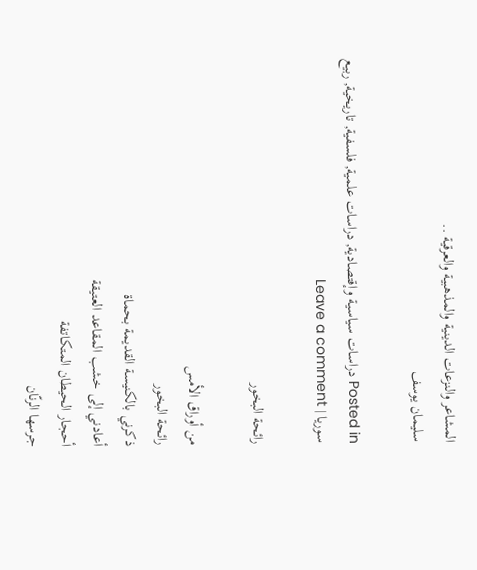المشاعر والنزعات الدينية والمذهبية والعرقية ..
سليمان يوسف

Posted in دراسات سياسية وإقتصادية, دراسات علمية, فلسفية, تاريخية, ربيع سوريا | Leave a comment

رائحة البخور

من أوراق الأمس
رائحة البخور
ذكرني بالكنيسة القديمة بحماة
أعادني إلى خشب المقاعد العتيقة
أحجار الحيطان المتكاتفة
جرسها الرنّان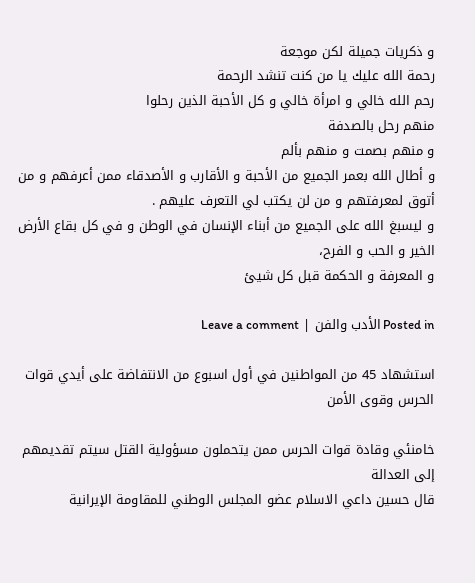و ذكريات جميلة لكن موجعة
رحمة الله عليك يا من كنت تنشد الرحمة
رحم الله خالي و امرأة خالي و كل الأحبة الذين رحلوا
منهم رحل بالصدفة
و منهم بصمت و منهم بألم
و أطال الله بعمر الجميع من الأحبة و الأقارب و الأصدقاء ممن أعرفهم و من أتوق لمعرفتهم و من لن يكتب لي التعرف عليهم .
و ليسبغ الله على الجميع من أبناء الإنسان في الوطن و في كل بقاع الأرض الخير و الحب و الفرح،
و المعرفة و الحكمة قبل كل شيئ

Posted in الأدب والفن | Leave a comment

استشهاد 45 من المواطنين في أول اسبوع من الانتفاضة على أيدي قوات الحرس وقوى الأمن

خامنئي وقادة قوات الحرس ممن يتحملون مسؤولية القتل سيتم تقديمهم إلى العدالة
قال حسين داعي الاسلام عضو المجلس الوطني للمقاومة الإيرانية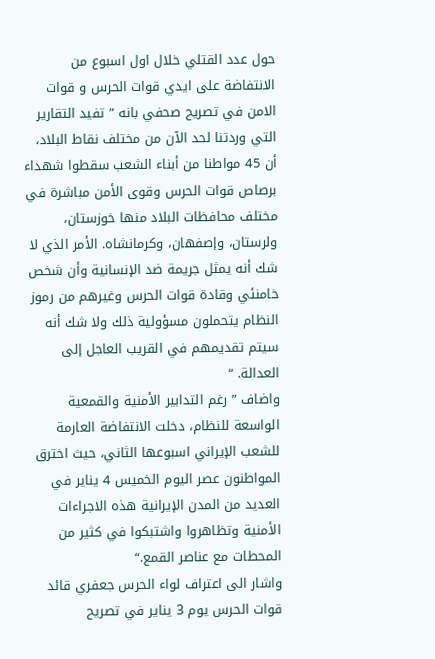حول عدد القتلي خلال اول اسبوع من الانتفاضة على ايدي قوات الحرس و قوات الامن في تصريح صحفي بانه ” تفيد التقارير التي وردتنا لحد الآن من مختلف نقاط البلاد، أن 45 مواطنا من أبناء الشعب سقطوا شهداء برصاص قوات الحرس وقوى الأمن مباشرة في مختلف محافظات البلاد منها خوزستان، ولرستان، وإصفهان، وكرمانشاه. الأمر الذي لا شك أنه يمثل جريمة ضد الإنسانية وأن شخص خامنئي وقادة قوات الحرس وغيرهم من رموز النظام يتحملون مسؤولية ذلك ولا شك أنه سيتم تقديمهم في القريب العاجل إلى العدالة. “
واضاف ” رغم التدابير الأمنية والقمعية الواسعة للنظام، دخلت الانتفاضة العارمة للشعب الإيراني اسبوعها الثاني، حيث اخترق المواطنون عصر اليوم الخميس 4 يناير في العديد من المدن الإيرانية هذه الاجراءات الأمنية وتظاهروا واشتبكوا في كثير من المحطات مع عناصر القمع.“
واشار الى اعتراف لواء الحرس جعفري قائد قوات الحرس يوم 3 يناير في تصريح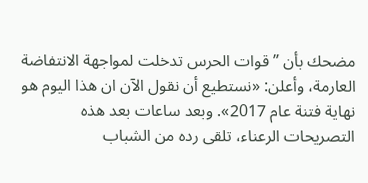مضحك بأن ” قوات الحرس تدخلت لمواجهة الانتفاضة العارمة، وأعلن: «نستطيع أن نقول الآن ان هذا اليوم هو نهاية فتنة عام 2017». وبعد ساعات بعد هذه التصريحات الرعناء، تلقى رده من الشباب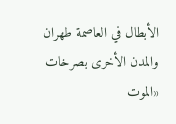الأبطال في العاصمة طهران والمدن الأخرى بصرخات «الموت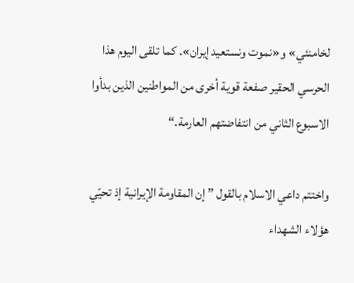لخامنئي» و«نموت ونستعيد إيران». كما تلقى اليوم هذا الحرسي الحقير صفعة قوية أخرى من المواطنين الذين بدأوا الاسبوع الثاني من انتفاضتهم العارمة.“

واختتم داعي الاسلام بالقول ” إن المقاومة الإيرانية إذ تحيّي هؤلاء الشهداء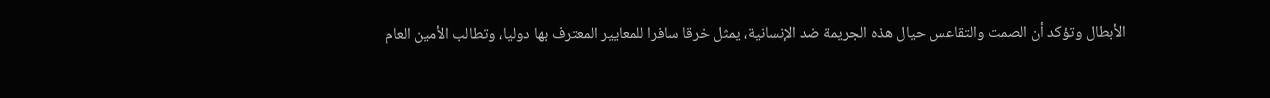الأبطال وتؤكد أن الصمت والتقاعس حيال هذه الجريمة ضد الإنسانية، يمثل خرقا سافرا للمعايير المعترف بها دوليا، وتطالب الأمين العام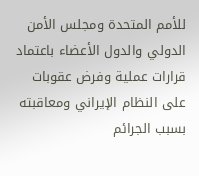للأمم المتحدة ومجلس الأمن الدولي والدول الأعضاء باعتماد قرارات عملية وفرض عقوبات على النظام الإيراني ومعاقبته بسبب الجرائم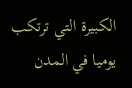الكبيرة التي ترتكب يوميا في المدن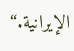الإيرانية.“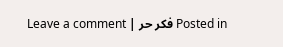Posted in فكر حر | Leave a comment